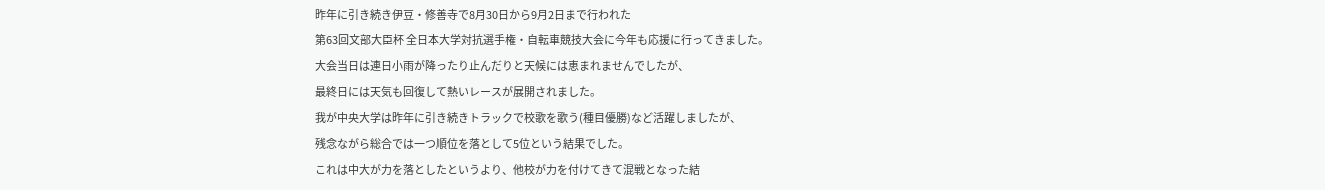昨年に引き続き伊豆・修善寺で8月30日から9月2日まで行われた
第63回文部大臣杯 全日本大学対抗選手権・自転車競技大会に今年も応援に行ってきました。
大会当日は連日小雨が降ったり止んだりと天候には恵まれませんでしたが、
最終日には天気も回復して熱いレースが展開されました。
我が中央大学は昨年に引き続きトラックで校歌を歌う(種目優勝)など活躍しましたが、
残念ながら総合では一つ順位を落として5位という結果でした。
これは中大が力を落としたというより、他校が力を付けてきて混戦となった結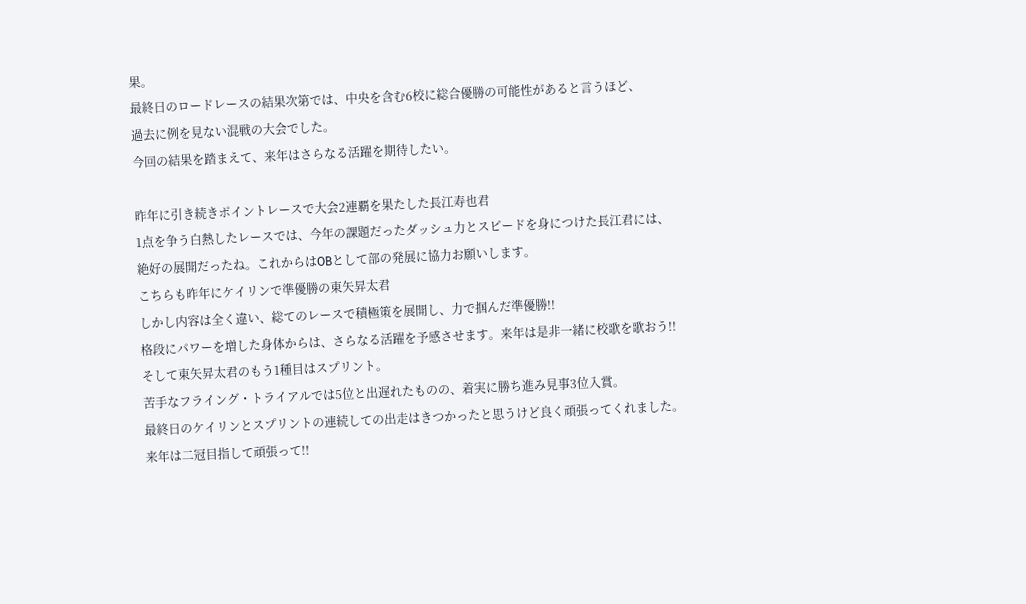果。
最終日のロードレースの結果次第では、中央を含む6校に総合優勝の可能性があると言うほど、
過去に例を見ない混戦の大会でした。
今回の結果を踏まえて、来年はさらなる活躍を期待したい。

昨年に引き続きポイントレースで大会2連覇を果たした長江寿也君
1点を争う白熱したレースでは、今年の課題だったダッシュ力とスピードを身につけた長江君には、
絶好の展開だったね。これからはOBとして部の発展に協力お願いします。
こちらも昨年にケイリンで準優勝の東矢昇太君
しかし内容は全く違い、総てのレースで積極策を展開し、力で掴んだ準優勝!!
格段にパワーを増した身体からは、さらなる活躍を予感させます。来年は是非一緒に校歌を歌おう!!
そして東矢昇太君のもう1種目はスプリント。
苦手なフライング・トライアルでは5位と出遅れたものの、着実に勝ち進み見事3位入賞。
最終日のケイリンとスプリントの連続しての出走はきつかったと思うけど良く頑張ってくれました。
来年は二冠目指して頑張って!!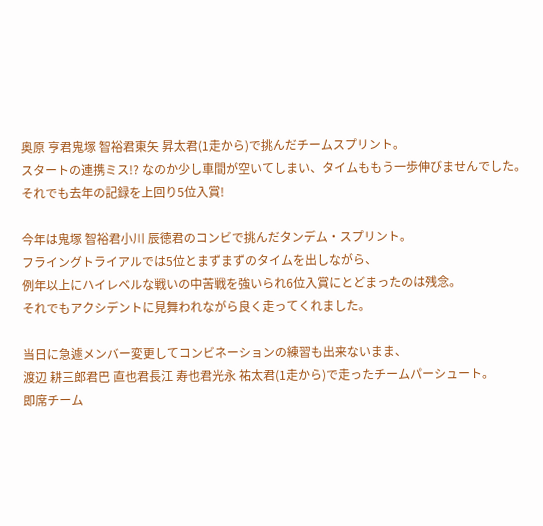奥原 亨君鬼塚 智裕君東矢 昇太君(1走から)で挑んだチームスプリント。
スタートの連携ミス!? なのか少し車間が空いてしまい、タイムももう一歩伸びませんでした。
それでも去年の記録を上回り5位入賞!

今年は鬼塚 智裕君小川 辰徳君のコンビで挑んだタンデム・スプリント。
フライングトライアルでは5位とまずまずのタイムを出しながら、
例年以上にハイレベルな戦いの中苦戦を強いられ6位入賞にとどまったのは残念。
それでもアクシデントに見舞われながら良く走ってくれました。

当日に急遽メンバー変更してコンビネーションの練習も出来ないまま、
渡辺 耕三郎君巴 直也君長江 寿也君光永 祐太君(1走から)で走ったチームパーシュート。
即席チーム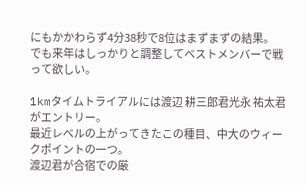にもかかわらず4分38秒で8位はまずまずの結果。
でも来年はしっかりと調整してベストメンバーで戦って欲しい。

1kmタイムトライアルには渡辺 耕三郎君光永 祐太君がエントリー。
最近レベルの上がってきたこの種目、中大のウィークポイントの一つ。
渡辺君が合宿での厳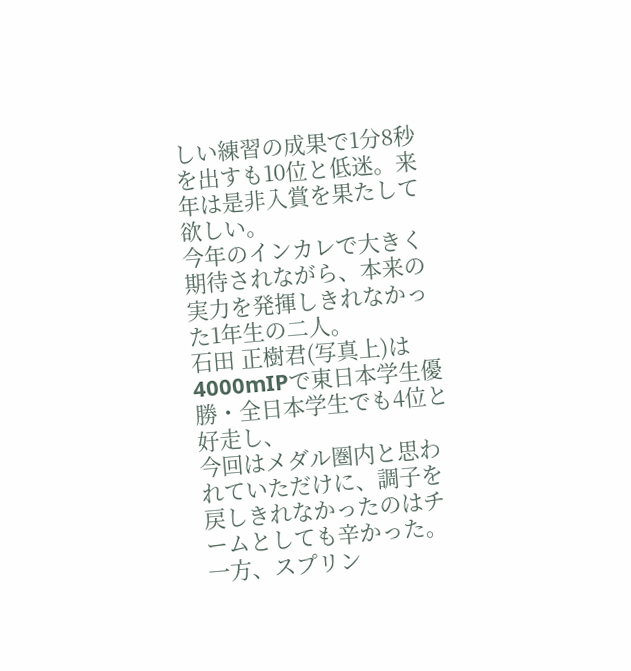しい練習の成果で1分8秒を出すも10位と低迷。来年は是非入賞を果たして欲しい。
今年のインカレで大きく期待されながら、本来の実力を発揮しきれなかった1年生の二人。
石田 正樹君(写真上)は4000mIPで東日本学生優勝・全日本学生でも4位と好走し、
今回はメダル圏内と思われていただけに、調子を戻しきれなかったのはチームとしても辛かった。
一方、スプリン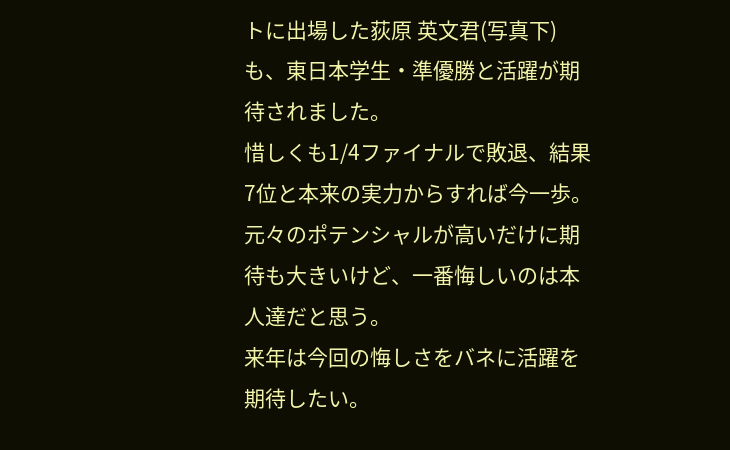トに出場した荻原 英文君(写真下)も、東日本学生・準優勝と活躍が期待されました。
惜しくも1/4ファイナルで敗退、結果7位と本来の実力からすれば今一歩。
元々のポテンシャルが高いだけに期待も大きいけど、一番悔しいのは本人達だと思う。
来年は今回の悔しさをバネに活躍を期待したい。